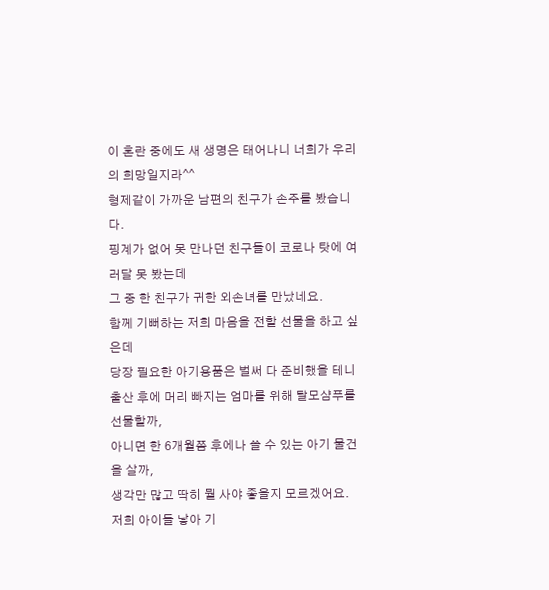이 혼란 중에도 새 생명은 태어나니 너희가 우리의 희망일지라^^
형제같이 가까운 남편의 친구가 손주를 봤습니다.
핑계가 없어 못 만나던 친구들이 코로나 탓에 여러달 못 봤는데
그 중 한 친구가 귀한 외손녀를 만났네요.
함께 기뻐하는 저희 마음을 전할 선물을 하고 싶은데
당장 필요한 아기용품은 벌써 다 준비했을 테니
출산 후에 머리 빠지는 엄마를 위해 탈모샴푸를 선물할까,
아니면 한 6개월쯤 후에나 쓸 수 있는 아기 물건을 살까,
생각만 많고 딱히 뭘 사야 좋을지 모르겠어요.
저희 아이들 낳아 기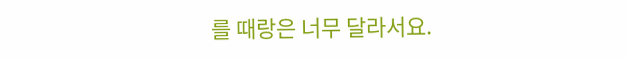를 때랑은 너무 달라서요.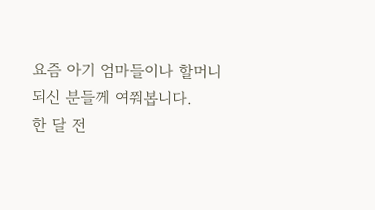요즘 아기 엄마들이나 할머니 되신 분들께 여쭤봅니다.
한 달 전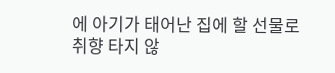에 아기가 태어난 집에 할 선물로
취향 타지 않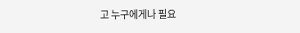고 누구에게나 필요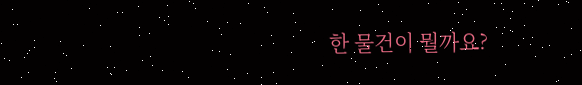한 물건이 뭘까요?